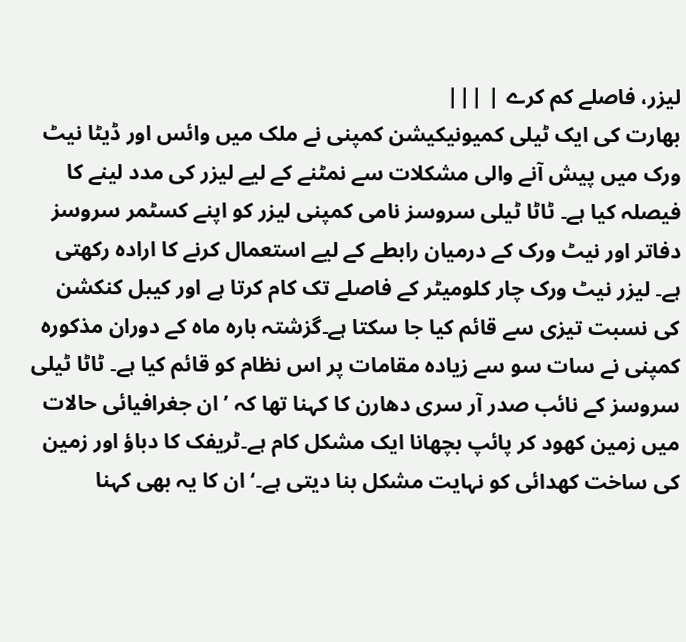لیزر، فاصلے کم کرے | |||
بھارت کی ایک ٹیلی کمیونیکیشن کمپنی نے ملک میں وائس اور ڈیٹا نیٹ ورک میں پیش آنے والی مشکلات سے نمٹنے کے لیے لیزر کی مدد لینے کا فیصلہ کیا ہے۔ ٹاٹا ٹیلی سروسز نامی کمپنی لیزر کو اپنے کسٹمر سروسز دفاتر اور نیٹ ورک کے درمیان رابطے کے لیے استعمال کرنے کا ارادہ رکھتی ہے۔ لیزر نیٹ ورک چار کلومیٹر کے فاصلے تک کام کرتا ہے اور کیبل کنکشن کی نسبت تیزی سے قائم کیا جا سکتا ہے۔گزشتہ بارہ ماہ کے دوران مذکورہ کمپنی نے سات سو سے زیادہ مقامات پر اس نظام کو قائم کیا ہے۔ ٹاٹا ٹیلی سروسز کے نائب صدر آر سری دھارن کا کہنا تھا کہ ’ ان جغرافیائی حالات میں زمین کھود کر پائپ بچھانا ایک مشکل کام ہے۔ٹریفک کا دباؤ اور زمین کی ساخت کھدائی کو نہایت مشکل بنا دیتی ہے۔‘ ان کا یہ بھی کہنا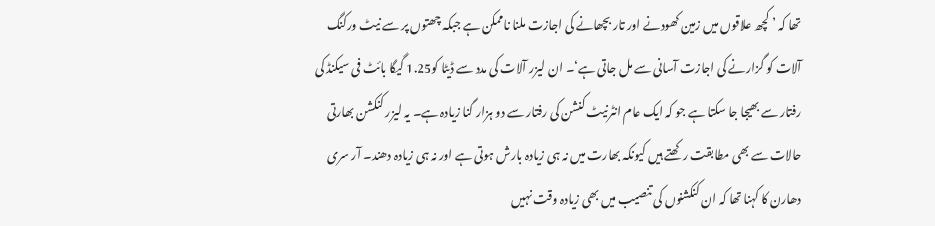تھا کہ ’ کچھ علاقوں میں زمین کھودنے اور تار بچھانے کی اجازت ملنا ناممکن ہے جبکہ چھتوں پر سے نیٹ ورکنگ آلات کو گزارنے کی اجازت آسانی سے مل جاتی ہے‘۔ ان لیزر آلات کی مدد سے ڈیٹا کو1.25 گیگا بائٹ فی سیکنڈ کی رفتار سے بھیجا جا سکتا ہے جو کہ ایک عام انٹرنیٹ کنشن کی رفتار سے دو ہزار گنا زیادہ ہے۔ یہ لیزر کنکشن بھارتی حالات سے بھی مطابقت رکھتے ہیں کیونکہ بھارت میں نہ ہی زیادہ بارش ہوتی ہے اور نہ ہی زیادہ دھند۔ آر سری دھارن کا کہنا تھا کہ ان کنکشنوں کی تنصیب میں بھی زیادہ وقت نہیں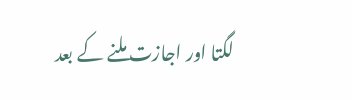لگتا اور اجازت ملنے کے بعد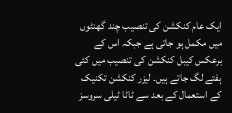ایک عام کنکشن کی تنصیب چند گھنٹوں میں مکمل ہو جاتی ہے جبکہ اس کے برعکس کیبل کنکشن کی تنصیب میں کئی ہفتے لگ جاتے ہیں۔ لیزر کنکشن تکنیک کے استعمال کے بعد سے ٹاٹا ٹیلی سروسز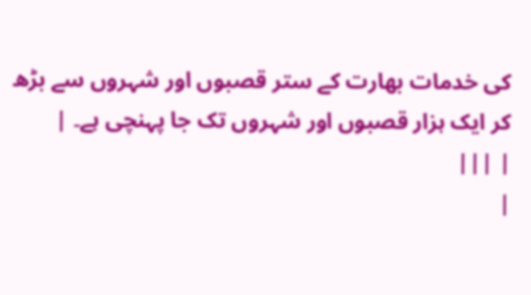کی خدمات بھارت کے ستر قصبوں اور شہروں سے بڑھ کر ایک ہزار قصبوں اور شہروں تک جا پہنچی ہے۔ |
| |||
|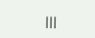|||